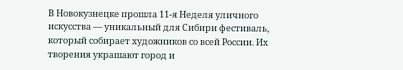В Новокузнецке прошла 11-я Неделя уличного искусства — уникальный для Сибири фестиваль, который собирает художников со всей России. Их творения украшают город и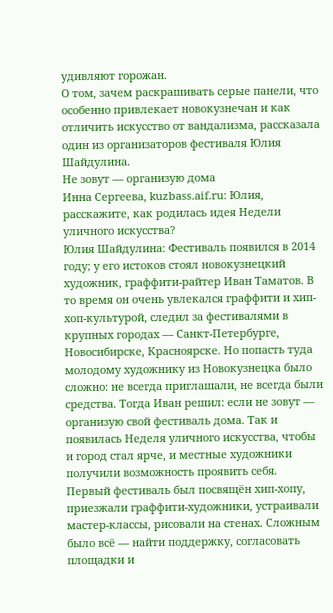удивляют горожан.
О том, зачем раскрашивать серые панели, что особенно привлекает новокузнечан и как отличить искусство от вандализма, рассказала один из организаторов фестиваля Юлия Шайдулина.
Не зовут — организую дома
Инна Сергеева, kuzbass.aif.ru: Юлия, расскажите, как родилась идея Недели уличного искусства?
Юлия Шайдулина: Фестиваль появился в 2014 году; у его истоков стоял новокузнецкий художник, граффити-райтер Иван Таматов. В то время он очень увлекался граффити и хип-хоп-культурой, следил за фестивалями в крупных городах — Санкт-Петербурге, Новосибирске, Красноярске. Но попасть туда молодому художнику из Новокузнецка было сложно: не всегда приглашали, не всегда были средства. Тогда Иван решил: если не зовут — организую свой фестиваль дома. Так и появилась Неделя уличного искусства, чтобы и город стал ярче, и местные художники получили возможность проявить себя.
Первый фестиваль был посвящён хип-хопу, приезжали граффити-художники, устраивали мастер-классы, рисовали на стенах. Сложным было всё — найти поддержку, согласовать площадки и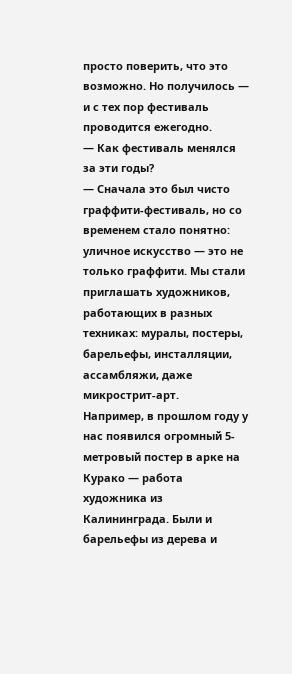просто поверить, что это возможно. Но получилось — и с тех пор фестиваль проводится ежегодно.
— Как фестиваль менялся за эти годы?
— Сначала это был чисто граффити-фестиваль, но со временем стало понятно: уличное искусство — это не только граффити. Мы стали приглашать художников, работающих в разных техниках: муралы, постеры, барельефы, инсталляции, ассамбляжи, даже микрострит-арт.
Например, в прошлом году у нас появился огромный 5-метровый постер в арке на Курако — работа художника из Калининграда. Были и барельефы из дерева и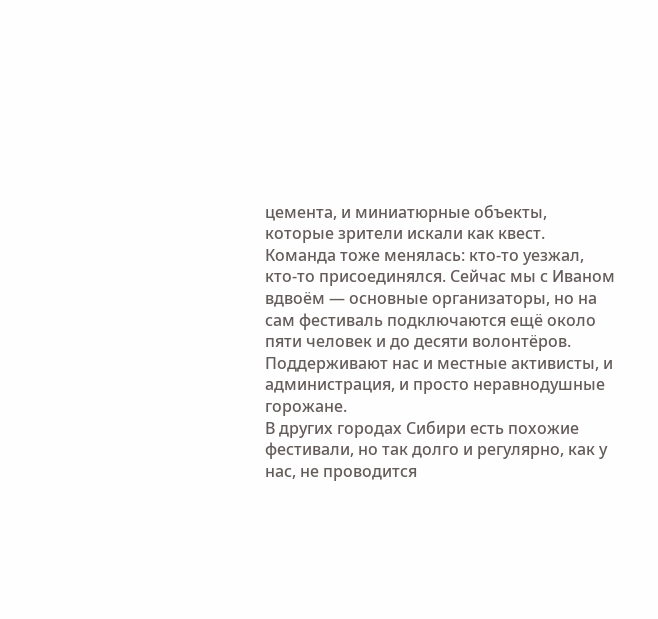цемента, и миниатюрные объекты, которые зрители искали как квест. Команда тоже менялась: кто-то уезжал, кто-то присоединялся. Сейчас мы с Иваном вдвоём — основные организаторы, но на сам фестиваль подключаются ещё около пяти человек и до десяти волонтёров. Поддерживают нас и местные активисты, и администрация, и просто неравнодушные горожане.
В других городах Сибири есть похожие фестивали, но так долго и регулярно, как у нас, не проводится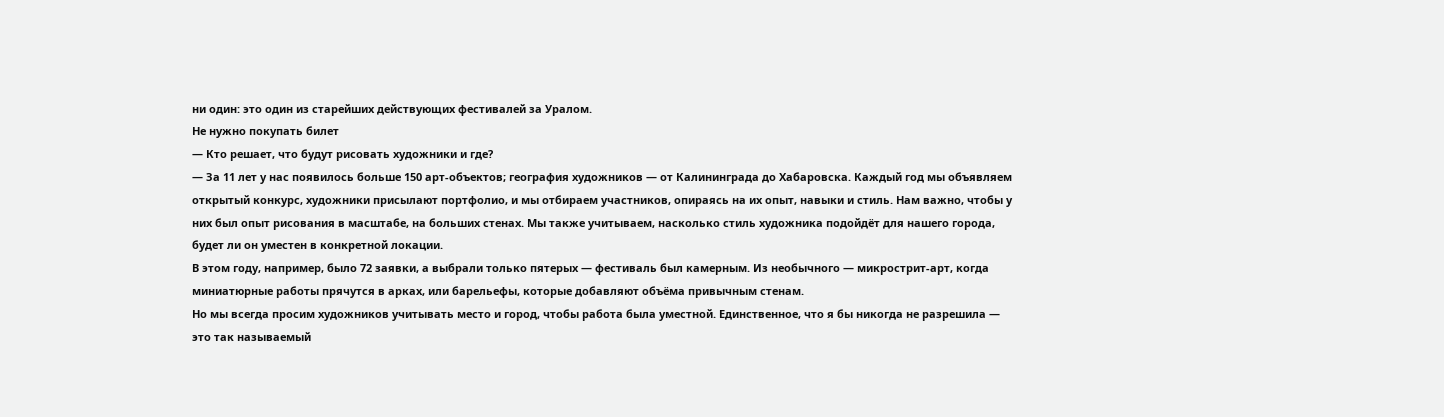ни один: это один из старейших действующих фестивалей за Уралом.
Не нужно покупать билет
— Кто решает, что будут рисовать художники и где?
— За 11 лет у нас появилось больше 150 арт-объектов; география художников — от Калининграда до Хабаровска. Каждый год мы объявляем открытый конкурс, художники присылают портфолио, и мы отбираем участников, опираясь на их опыт, навыки и стиль. Нам важно, чтобы у них был опыт рисования в масштабе, на больших стенах. Мы также учитываем, насколько стиль художника подойдёт для нашего города, будет ли он уместен в конкретной локации.
В этом году, например, было 72 заявки, а выбрали только пятерых — фестиваль был камерным. Из необычного — микрострит-арт, когда миниатюрные работы прячутся в арках, или барельефы, которые добавляют объёма привычным стенам.
Но мы всегда просим художников учитывать место и город, чтобы работа была уместной. Единственное, что я бы никогда не разрешила — это так называемый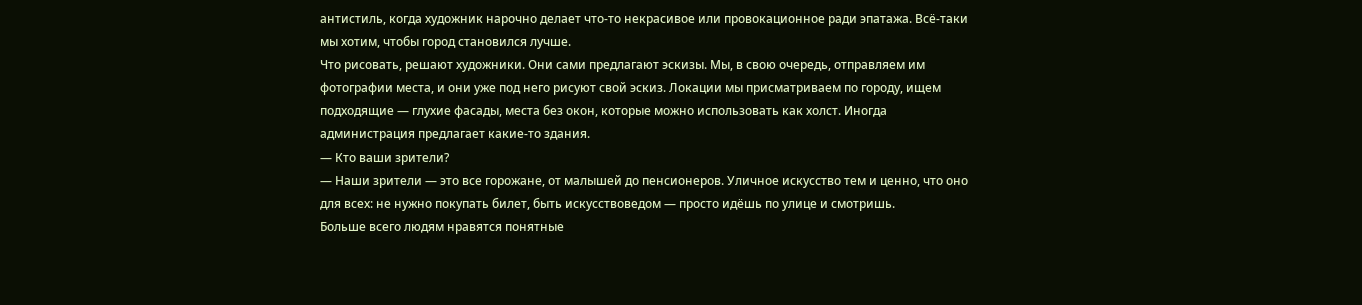антистиль, когда художник нарочно делает что-то некрасивое или провокационное ради эпатажа. Всё-таки мы хотим, чтобы город становился лучше.
Что рисовать, решают художники. Они сами предлагают эскизы. Мы, в свою очередь, отправляем им фотографии места, и они уже под него рисуют свой эскиз. Локации мы присматриваем по городу, ищем подходящие — глухие фасады, места без окон, которые можно использовать как холст. Иногда администрация предлагает какие-то здания.
— Кто ваши зрители?
— Наши зрители — это все горожане, от малышей до пенсионеров. Уличное искусство тем и ценно, что оно для всех: не нужно покупать билет, быть искусствоведом — просто идёшь по улице и смотришь.
Больше всего людям нравятся понятные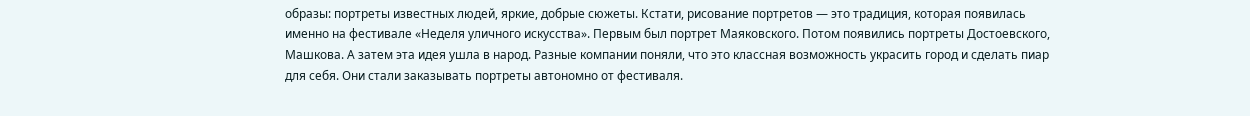образы: портреты известных людей, яркие, добрые сюжеты. Кстати, рисование портретов — это традиция, которая появилась именно на фестивале «Неделя уличного искусства». Первым был портрет Маяковского. Потом появились портреты Достоевского, Машкова. А затем эта идея ушла в народ. Разные компании поняли, что это классная возможность украсить город и сделать пиар для себя. Они стали заказывать портреты автономно от фестиваля.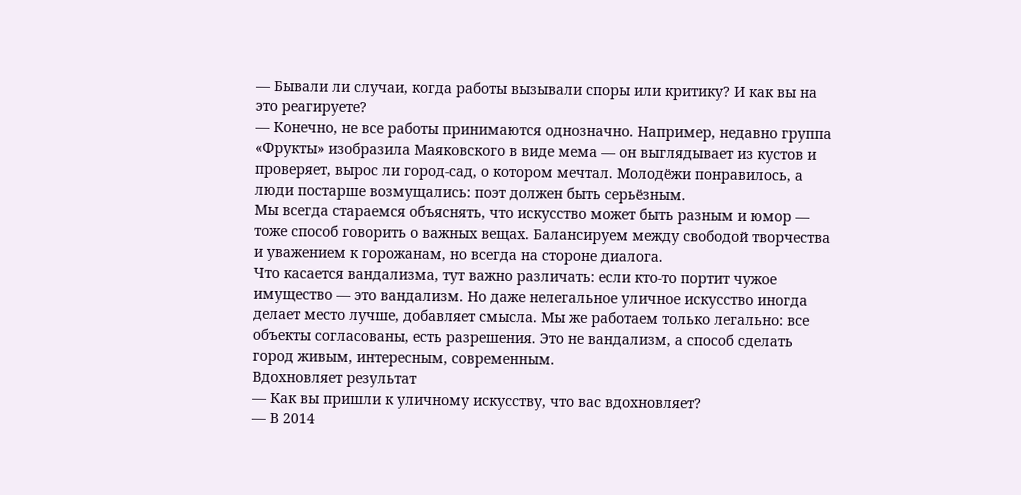— Бывали ли случаи, когда работы вызывали споры или критику? И как вы на это реагируете?
— Конечно, не все работы принимаются однозначно. Например, недавно группа «Фрукты» изобразила Маяковского в виде мема — он выглядывает из кустов и проверяет, вырос ли город-сад, о котором мечтал. Молодёжи понравилось, а люди постарше возмущались: поэт должен быть серьёзным.
Мы всегда стараемся объяснять, что искусство может быть разным и юмор — тоже способ говорить о важных вещах. Балансируем между свободой творчества и уважением к горожанам, но всегда на стороне диалога.
Что касается вандализма, тут важно различать: если кто-то портит чужое имущество — это вандализм. Но даже нелегальное уличное искусство иногда делает место лучше, добавляет смысла. Мы же работаем только легально: все объекты согласованы, есть разрешения. Это не вандализм, а способ сделать город живым, интересным, современным.
Вдохновляет результат
— Как вы пришли к уличному искусству, что вас вдохновляет?
— В 2014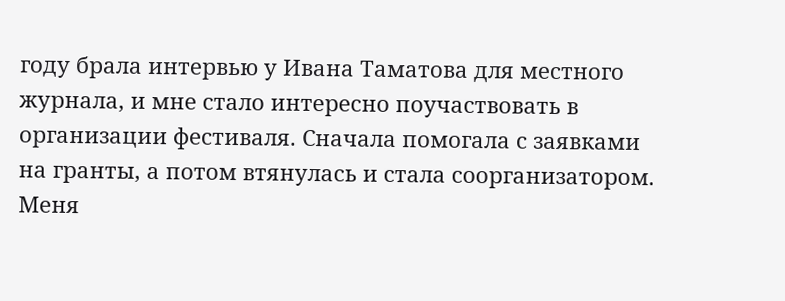году брала интервью у Ивана Таматова для местного журнала, и мне стало интересно поучаствовать в организации фестиваля. Сначала помогала с заявками на гранты, а потом втянулась и стала соорганизатором.
Меня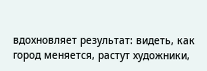вдохновляет результат: видеть, как город меняется, растут художники,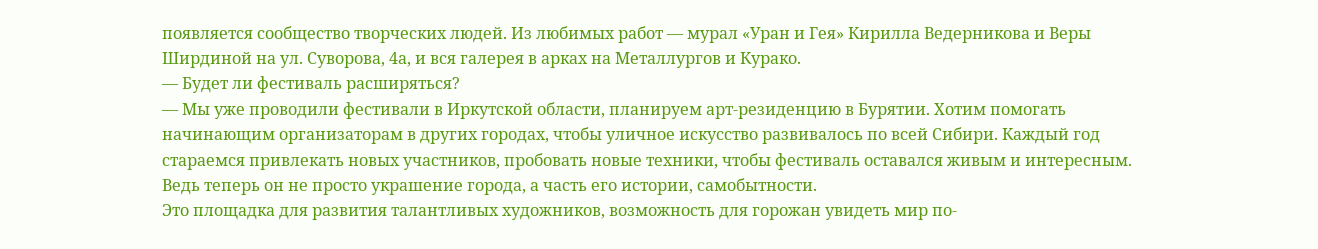появляется сообщество творческих людей. Из любимых работ — мурал «Уран и Гея» Кирилла Ведерникова и Веры Ширдиной на ул. Суворова, 4а, и вся галерея в арках на Металлургов и Курако.
— Будет ли фестиваль расширяться?
— Мы уже проводили фестивали в Иркутской области, планируем арт-резиденцию в Бурятии. Хотим помогать начинающим организаторам в других городах, чтобы уличное искусство развивалось по всей Сибири. Каждый год стараемся привлекать новых участников, пробовать новые техники, чтобы фестиваль оставался живым и интересным. Ведь теперь он не просто украшение города, а часть его истории, самобытности.
Это площадка для развития талантливых художников, возможность для горожан увидеть мир по-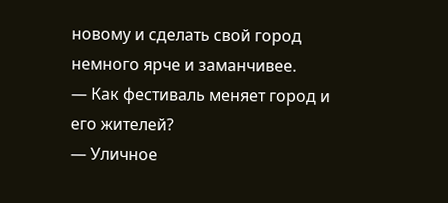новому и сделать свой город немного ярче и заманчивее.
— Как фестиваль меняет город и его жителей?
— Уличное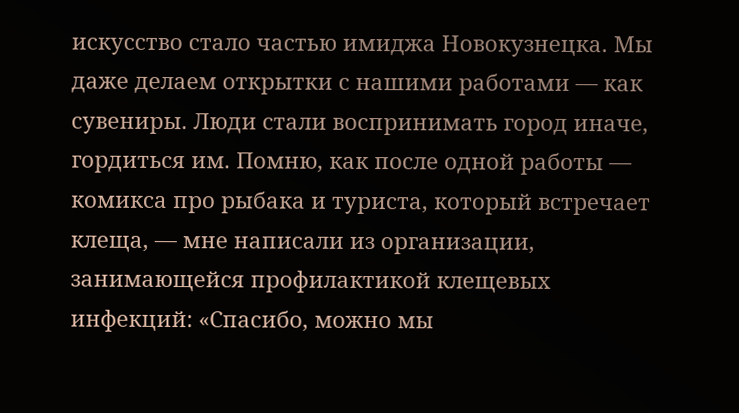искусство стало частью имиджа Новокузнецка. Мы даже делаем открытки с нашими работами — как сувениры. Люди стали воспринимать город иначе, гордиться им. Помню, как после одной работы — комикса про рыбака и туриста, который встречает клеща, — мне написали из организации, занимающейся профилактикой клещевых инфекций: «Спасибо, можно мы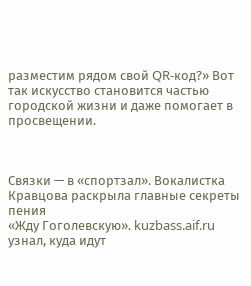разместим рядом свой QR-код?» Вот так искусство становится частью городской жизни и даже помогает в просвещении.



Связки — в «спортзал». Вокалистка Кравцова раскрыла главные секреты пения
«Жду Гоголевскую». kuzbass.aif.ru узнал, куда идут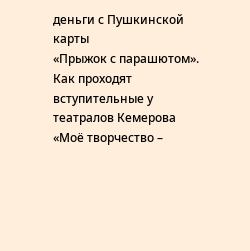деньги с Пушкинской карты
«Прыжок с парашютом». Как проходят вступительные у театралов Кемерова
«Моё творчество –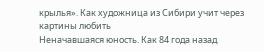крылья». Как художница из Сибири учит через картины любить
Неначавшаяся юность. Как 84 года назад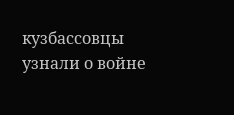кузбассовцы узнали о войне